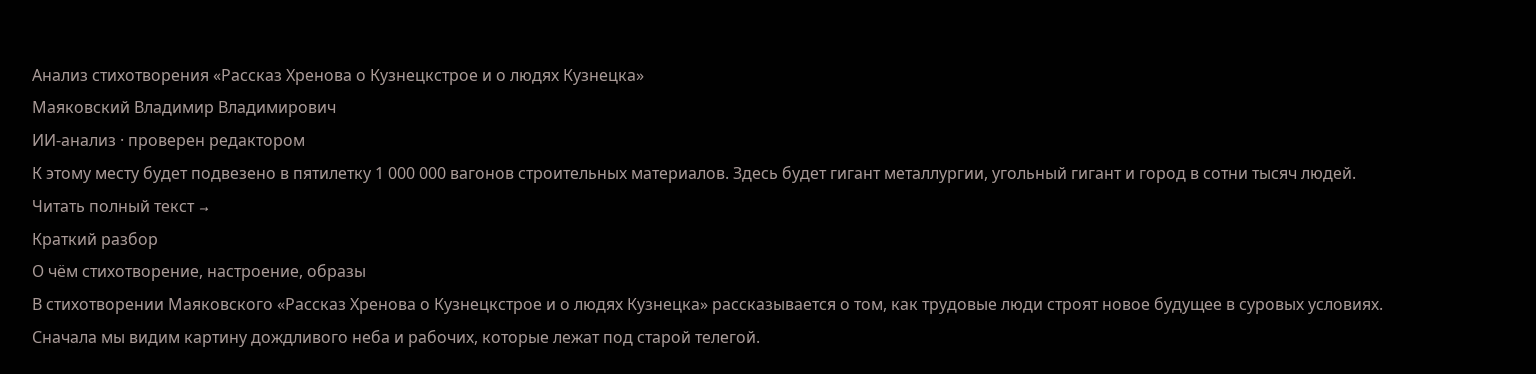Анализ стихотворения «Рассказ Хренова о Кузнецкстрое и о людях Кузнецка»
Маяковский Владимир Владимирович
ИИ-анализ · проверен редактором
К этому месту будет подвезено в пятилетку 1 000 000 вагонов строительных материалов. Здесь будет гигант металлургии, угольный гигант и город в сотни тысяч людей.
Читать полный текст →
Краткий разбор
О чём стихотворение, настроение, образы
В стихотворении Маяковского «Рассказ Хренова о Кузнецкстрое и о людях Кузнецка» рассказывается о том, как трудовые люди строят новое будущее в суровых условиях. Сначала мы видим картину дождливого неба и рабочих, которые лежат под старой телегой.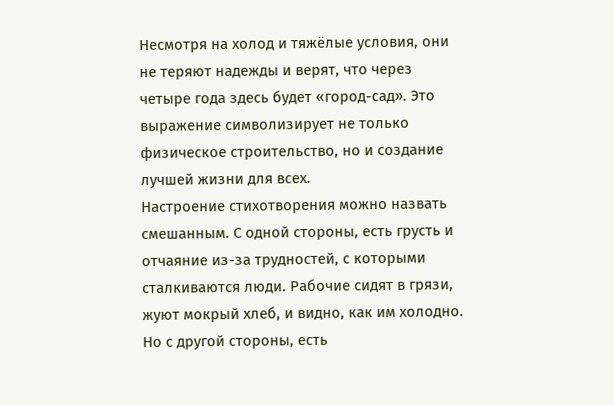Несмотря на холод и тяжёлые условия, они не теряют надежды и верят, что через четыре года здесь будет «город-сад». Это выражение символизирует не только физическое строительство, но и создание лучшей жизни для всех.
Настроение стихотворения можно назвать смешанным. С одной стороны, есть грусть и отчаяние из-за трудностей, с которыми сталкиваются люди. Рабочие сидят в грязи, жуют мокрый хлеб, и видно, как им холодно. Но с другой стороны, есть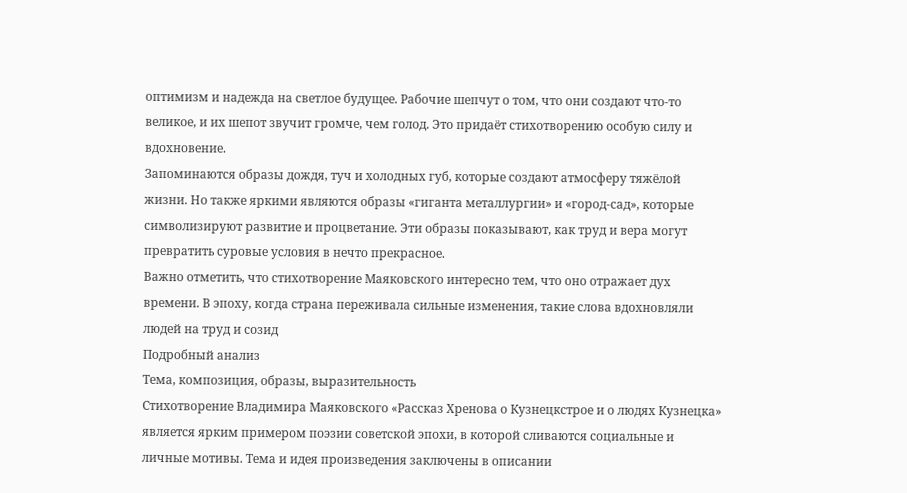оптимизм и надежда на светлое будущее. Рабочие шепчут о том, что они создают что-то великое, и их шепот звучит громче, чем голод. Это придаёт стихотворению особую силу и вдохновение.
Запоминаются образы дождя, туч и холодных губ, которые создают атмосферу тяжёлой жизни. Но также яркими являются образы «гиганта металлургии» и «город-сад», которые символизируют развитие и процветание. Эти образы показывают, как труд и вера могут превратить суровые условия в нечто прекрасное.
Важно отметить, что стихотворение Маяковского интересно тем, что оно отражает дух времени. В эпоху, когда страна переживала сильные изменения, такие слова вдохновляли людей на труд и созид
Подробный анализ
Тема, композиция, образы, выразительность
Стихотворение Владимира Маяковского «Рассказ Хренова о Кузнецкстрое и о людях Кузнецка» является ярким примером поэзии советской эпохи, в которой сливаются социальные и личные мотивы. Тема и идея произведения заключены в описании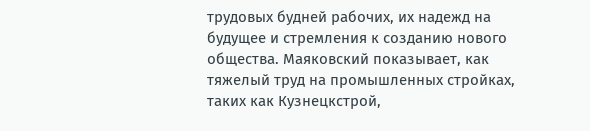трудовых будней рабочих, их надежд на будущее и стремления к созданию нового общества. Маяковский показывает, как тяжелый труд на промышленных стройках, таких как Кузнецкстрой,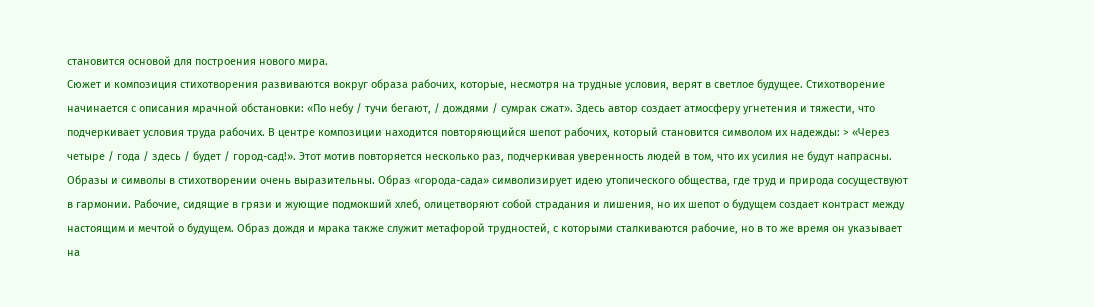становится основой для построения нового мира.
Сюжет и композиция стихотворения развиваются вокруг образа рабочих, которые, несмотря на трудные условия, верят в светлое будущее. Стихотворение начинается с описания мрачной обстановки: «По небу / тучи бегают, / дождями / сумрак сжат». Здесь автор создает атмосферу угнетения и тяжести, что подчеркивает условия труда рабочих. В центре композиции находится повторяющийся шепот рабочих, который становится символом их надежды: > «Через четыре / года / здесь / будет / город-сад!». Этот мотив повторяется несколько раз, подчеркивая уверенность людей в том, что их усилия не будут напрасны.
Образы и символы в стихотворении очень выразительны. Образ «города-сада» символизирует идею утопического общества, где труд и природа сосуществуют в гармонии. Рабочие, сидящие в грязи и жующие подмокший хлеб, олицетворяют собой страдания и лишения, но их шепот о будущем создает контраст между настоящим и мечтой о будущем. Образ дождя и мрака также служит метафорой трудностей, с которыми сталкиваются рабочие, но в то же время он указывает на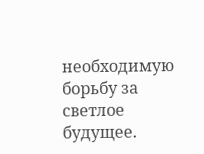необходимую борьбу за светлое будущее.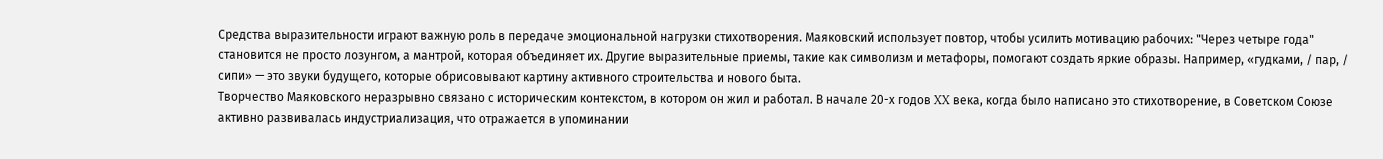Средства выразительности играют важную роль в передаче эмоциональной нагрузки стихотворения. Маяковский использует повтор, чтобы усилить мотивацию рабочих: "Через четыре года" становится не просто лозунгом, а мантрой, которая объединяет их. Другие выразительные приемы, такие как символизм и метафоры, помогают создать яркие образы. Например, «гудками, / пар, / сипи» — это звуки будущего, которые обрисовывают картину активного строительства и нового быта.
Творчество Маяковского неразрывно связано с историческим контекстом, в котором он жил и работал. В начале 20-х годов XX века, когда было написано это стихотворение, в Советском Союзе активно развивалась индустриализация, что отражается в упоминании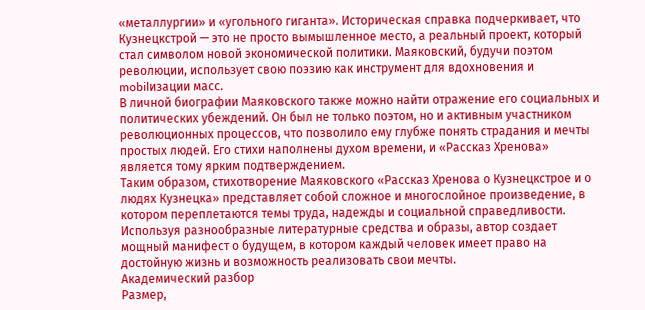«металлургии» и «угольного гиганта». Историческая справка подчеркивает, что Кузнецкстрой — это не просто вымышленное место, а реальный проект, который стал символом новой экономической политики. Маяковский, будучи поэтом революции, использует свою поэзию как инструмент для вдохновения и mobilизации масс.
В личной биографии Маяковского также можно найти отражение его социальных и политических убеждений. Он был не только поэтом, но и активным участником революционных процессов, что позволило ему глубже понять страдания и мечты простых людей. Его стихи наполнены духом времени, и «Рассказ Хренова» является тому ярким подтверждением.
Таким образом, стихотворение Маяковского «Рассказ Хренова о Кузнецкстрое и о людях Кузнецка» представляет собой сложное и многослойное произведение, в котором переплетаются темы труда, надежды и социальной справедливости. Используя разнообразные литературные средства и образы, автор создает мощный манифест о будущем, в котором каждый человек имеет право на достойную жизнь и возможность реализовать свои мечты.
Академический разбор
Размер,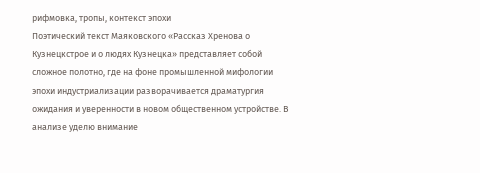рифмовка, тропы, контекст эпохи
Поэтический текст Маяковского «Рассказ Хренова о Кузнецкстрое и о людях Кузнецка» представляет собой сложное полотно, где на фоне промышленной мифологии эпохи индустриализации разворачивается драматургия ожидания и уверенности в новом общественном устройстве. В анализе уделю внимание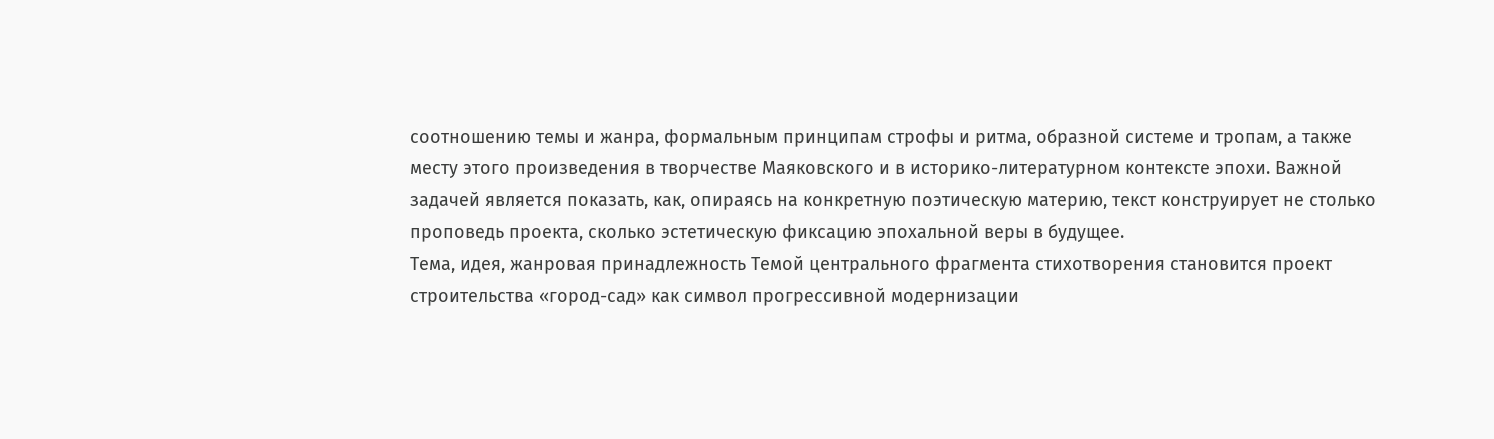соотношению темы и жанра, формальным принципам строфы и ритма, образной системе и тропам, а также месту этого произведения в творчестве Маяковского и в историко-литературном контексте эпохи. Важной задачей является показать, как, опираясь на конкретную поэтическую материю, текст конструирует не столько проповедь проекта, сколько эстетическую фиксацию эпохальной веры в будущее.
Тема, идея, жанровая принадлежность Темой центрального фрагмента стихотворения становится проект строительства «город-сад» как символ прогрессивной модернизации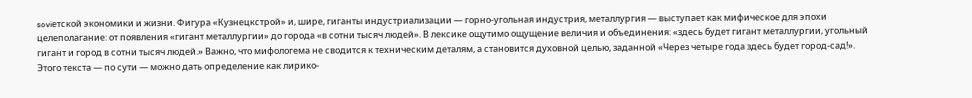soviетской экономики и жизни. Фигура «Кузнецкстрой» и, шире, гиганты индустриализации — горно-угольная индустрия, металлургия — выступает как мифическое для эпохи целеполагание: от появления «гигант металлургии» до города «в сотни тысяч людей». В лексике ощутимо ощущение величия и объединения: «здесь будет гигант металлургии, угольный гигант и город в сотни тысяч людей.» Важно, что мифологема не сводится к техническим деталям, а становится духовной целью, заданной «Через четыре года здесь будет город-сад!».
Этого текста — по сути — можно дать определение как лирико-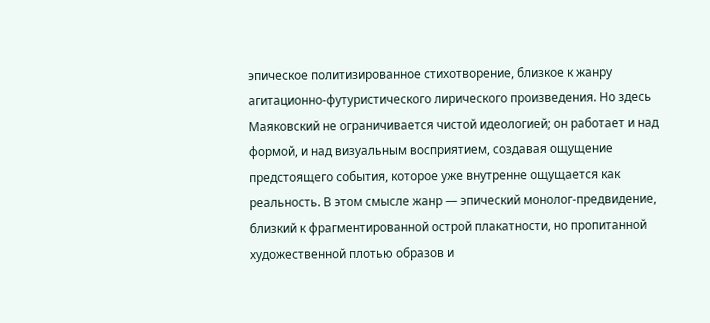эпическое политизированное стихотворение, близкое к жанру агитационно-футуристического лирического произведения. Но здесь Маяковский не ограничивается чистой идеологией; он работает и над формой, и над визуальным восприятием, создавая ощущение предстоящего события, которое уже внутренне ощущается как реальность. В этом смысле жанр — эпический монолог-предвидение, близкий к фрагментированной острой плакатности, но пропитанной художественной плотью образов и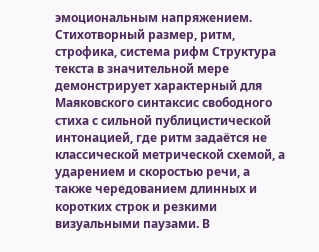эмоциональным напряжением.
Стихотворный размер, ритм, строфика, система рифм Структура текста в значительной мере демонстрирует характерный для Маяковского синтаксис свободного стиха с сильной публицистической интонацией, где ритм задаётся не классической метрической схемой, а ударением и скоростью речи, а также чередованием длинных и коротких строк и резкими визуальными паузами. В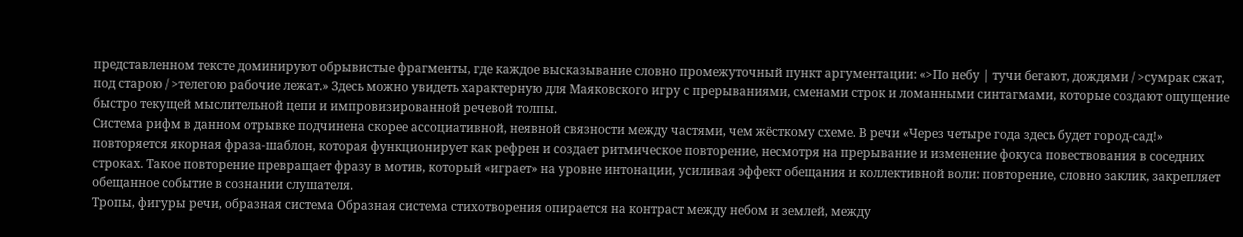представленном тексте доминируют обрывистые фрагменты, где каждое высказывание словно промежуточный пункт аргументации: «>По небу | тучи бегают, дождями / >сумрак сжат, под старою / >телегою рабочие лежат.» Здесь можно увидеть характерную для Маяковского игру с прерываниями, сменами строк и ломанными синтагмами, которые создают ощущение быстро текущей мыслительной цепи и импровизированной речевой толпы.
Система рифм в данном отрывке подчинена скорее ассоциативной, неявной связности между частями, чем жёсткому схеме. В речи «Через четыре года здесь будет город-сад!» повторяется якорная фраза-шаблон, которая функционирует как рефрен и создает ритмическое повторение, несмотря на прерывание и изменение фокуса повествования в соседних строках. Такое повторение превращает фразу в мотив, который «играет» на уровне интонации, усиливая эффект обещания и коллективной воли: повторение, словно заклик, закрепляет обещанное событие в сознании слушателя.
Тропы, фигуры речи, образная система Образная система стихотворения опирается на контраст между небом и землей, между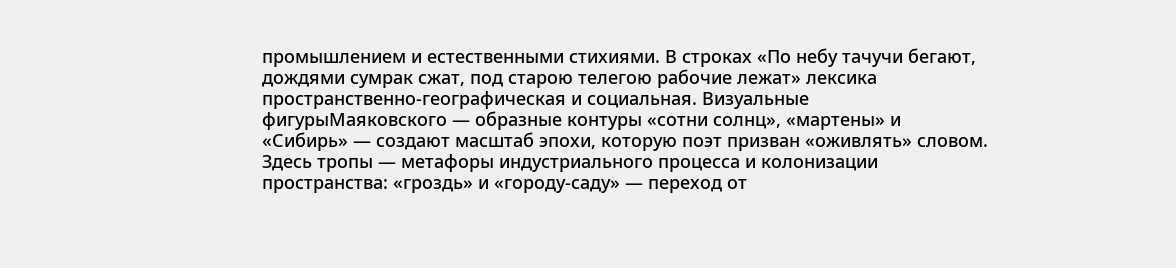промышлением и естественными стихиями. В строках «По небу тачучи бегают, дождями сумрак сжат, под старою телегою рабочие лежат» лексика пространственно-географическая и социальная. Визуальные фигурыМаяковского — образные контуры «сотни солнц», «мартены» и «Сибирь» — создают масштаб эпохи, которую поэт призван «оживлять» словом. Здесь тропы — метафоры индустриального процесса и колонизации пространства: «гроздь» и «городу-саду» — переход от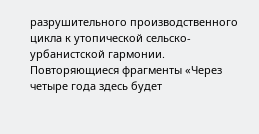разрушительного производственного цикла к утопической сельско-урбанистской гармонии. Повторяющиеся фрагменты «Через четыре года здесь будет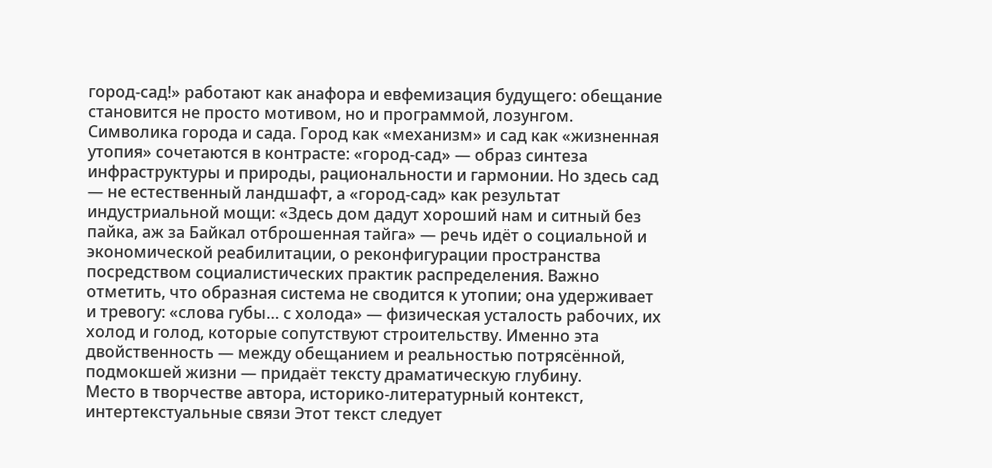город-сад!» работают как анафора и евфемизация будущего: обещание становится не просто мотивом, но и программой, лозунгом.
Символика города и сада. Город как «механизм» и сад как «жизненная утопия» сочетаются в контрасте: «город-сад» — образ синтеза инфраструктуры и природы, рациональности и гармонии. Но здесь сад — не естественный ландшафт, а «город-сад» как результат индустриальной мощи: «Здесь дом дадут хороший нам и ситный без пайка, аж за Байкал отброшенная тайга» — речь идёт о социальной и экономической реабилитации, о реконфигурации пространства посредством социалистических практик распределения. Важно отметить, что образная система не сводится к утопии; она удерживает и тревогу: «слова губы… с холода» — физическая усталость рабочих, их холод и голод, которые сопутствуют строительству. Именно эта двойственность — между обещанием и реальностью потрясённой, подмокшей жизни — придаёт тексту драматическую глубину.
Место в творчестве автора, историко-литературный контекст, интертекстуальные связи Этот текст следует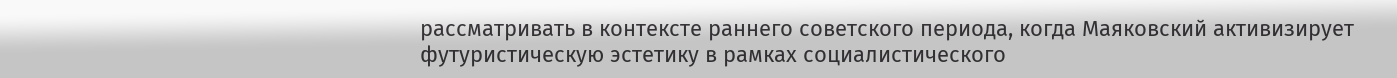рассматривать в контексте раннего советского периода, когда Маяковский активизирует футуристическую эстетику в рамках социалистического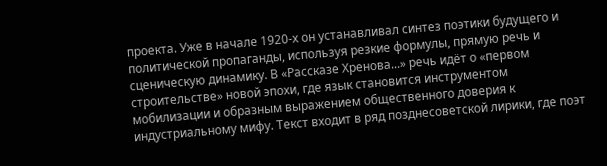проекта. Уже в начале 1920-х он устанавливал синтез поэтики будущего и политической пропаганды, используя резкие формулы, прямую речь и сценическую динамику. В «Рассказе Хренова...» речь идёт о «первом строительстве» новой эпохи, где язык становится инструментом мобилизации и образным выражением общественного доверия к индустриальному мифу. Текст входит в ряд позднесоветской лирики, где поэт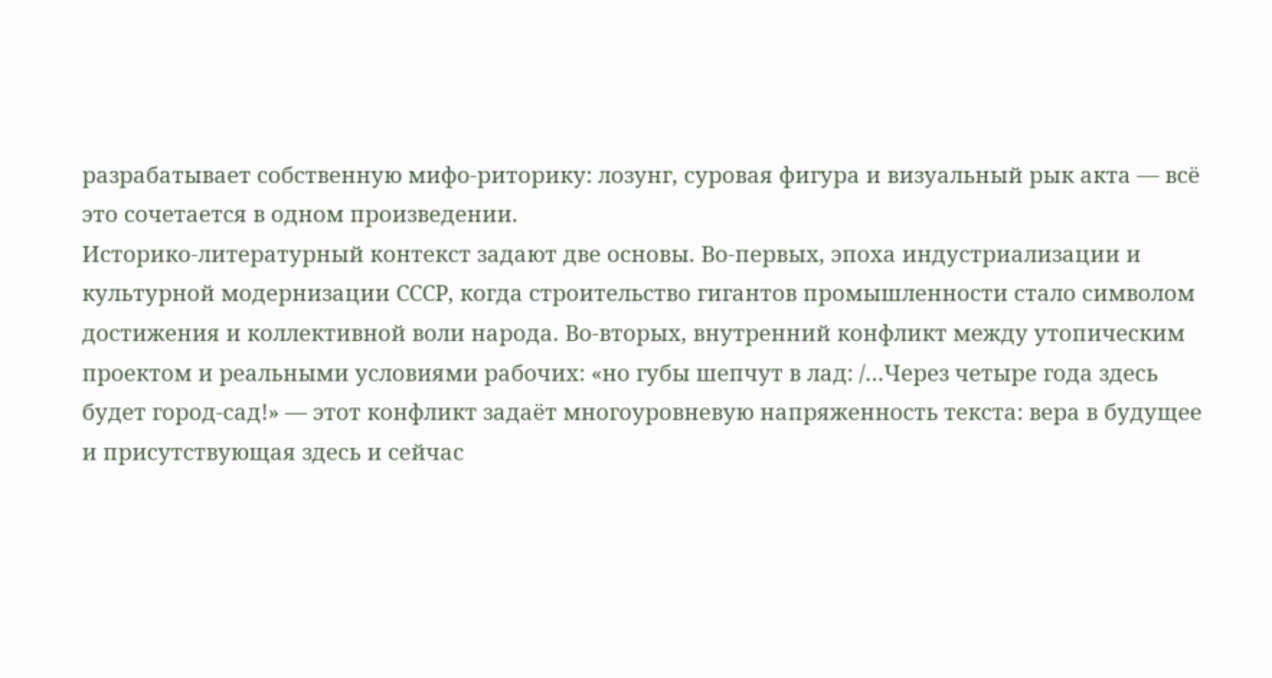разрабатывает собственную мифо-риторику: лозунг, суровая фигура и визуальный рык акта — всё это сочетается в одном произведении.
Историко-литературный контекст задают две основы. Во-первых, эпоха индустриализации и культурной модернизации СССР, когда строительство гигантов промышленности стало символом достижения и коллективной воли народа. Во-вторых, внутренний конфликт между утопическим проектом и реальными условиями рабочих: «но губы шепчут в лад: /…Через четыре года здесь будет город-сад!» — этот конфликт задаёт многоуровневую напряженность текста: вера в будущее и присутствующая здесь и сейчас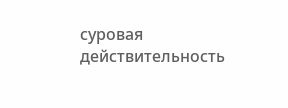суровая действительность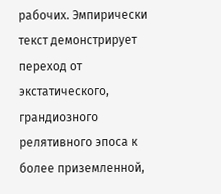рабочих. Эмпирически текст демонстрирует переход от экстатического, грандиозного релятивного эпоса к более приземленной,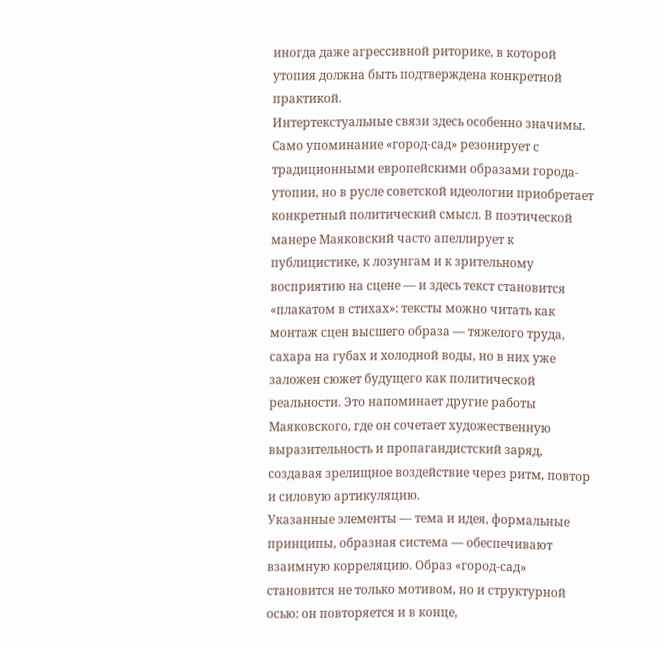иногда даже агрессивной риторике, в которой утопия должна быть подтверждена конкретной практикой.
Интертекстуальные связи здесь особенно значимы. Само упоминание «город-сад» резонирует с традиционными европейскими образами города-утопии, но в русле советской идеологии приобретает конкретный политический смысл. В поэтической манере Маяковский часто апеллирует к публицистике, к лозунгам и к зрительному восприятию на сцене — и здесь текст становится «плакатом в стихах»: тексты можно читать как монтаж сцен высшего образа — тяжелого труда, сахара на губах и холодной воды, но в них уже заложен сюжет будущего как политической реальности. Это напоминает другие работы Маяковского, где он сочетает художественную выразительность и пропагандистский заряд, создавая зрелищное воздействие через ритм, повтор и силовую артикуляцию.
Указанные элементы — тема и идея, формальные принципы, образная система — обеспечивают взаимную корреляцию. Образ «город-сад» становится не только мотивом, но и структурной осью: он повторяется и в конце,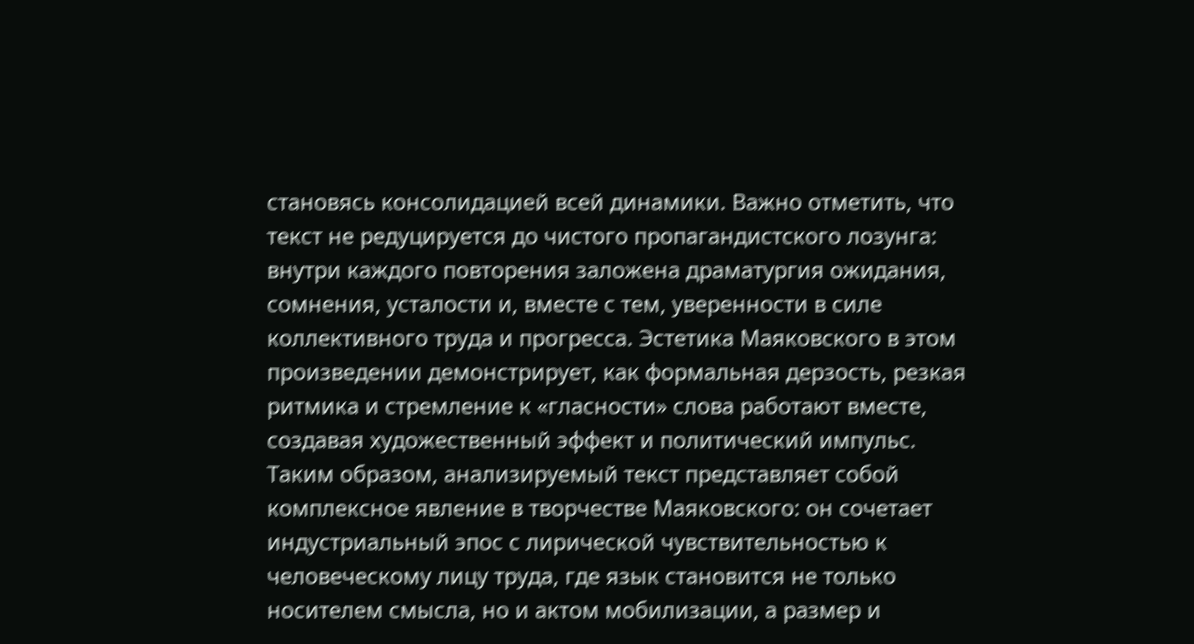становясь консолидацией всей динамики. Важно отметить, что текст не редуцируется до чистого пропагандистского лозунга: внутри каждого повторения заложена драматургия ожидания, сомнения, усталости и, вместе с тем, уверенности в силе коллективного труда и прогресса. Эстетика Маяковского в этом произведении демонстрирует, как формальная дерзость, резкая ритмика и стремление к «гласности» слова работают вместе, создавая художественный эффект и политический импульс.
Таким образом, анализируемый текст представляет собой комплексное явление в творчестве Маяковского: он сочетает индустриальный эпос с лирической чувствительностью к человеческому лицу труда, где язык становится не только носителем смысла, но и актом мобилизации, а размер и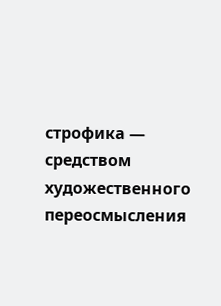строфика — средством художественного переосмысления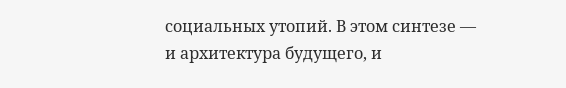социальных утопий. В этом синтезе — и архитектура будущего, и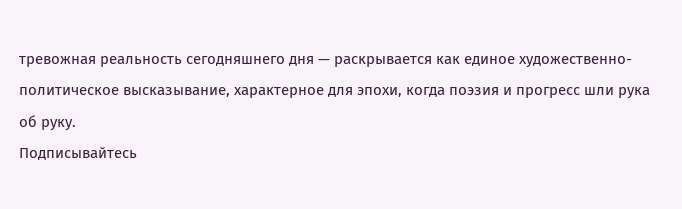тревожная реальность сегодняшнего дня — раскрывается как единое художественно-политическое высказывание, характерное для эпохи, когда поэзия и прогресс шли рука об руку.
Подписывайтесь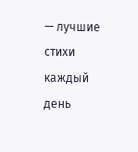— лучшие стихи каждый день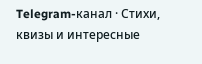Telegram-канал · Стихи, квизы и интересные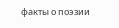факты о поэзии